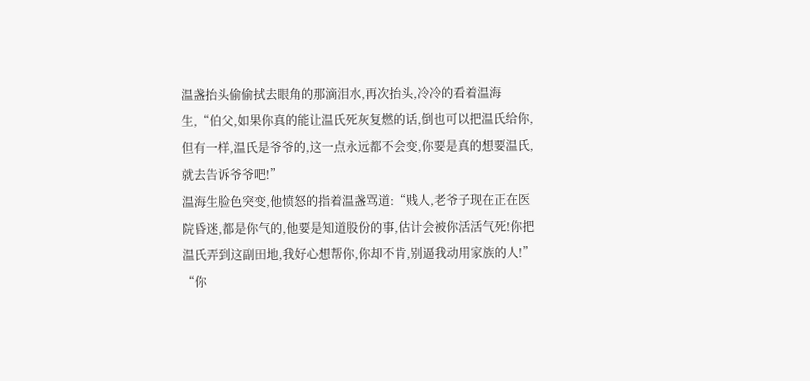温盏抬头偷偷拭去眼角的那滴泪水,再次抬头,冷冷的看着温海生,“伯父,如果你真的能让温氏死灰复燃的话,倒也可以把温氏给你,但有一样,温氏是爷爷的,这一点永远都不会变,你要是真的想要温氏,就去告诉爷爷吧!”
温海生脸色突变,他愤怒的指着温盏骂道:“贱人,老爷子现在正在医院昏迷,都是你气的,他要是知道股份的事,估计会被你活活气死!你把温氏弄到这副田地,我好心想帮你,你却不肯,别逼我动用家族的人!”
“你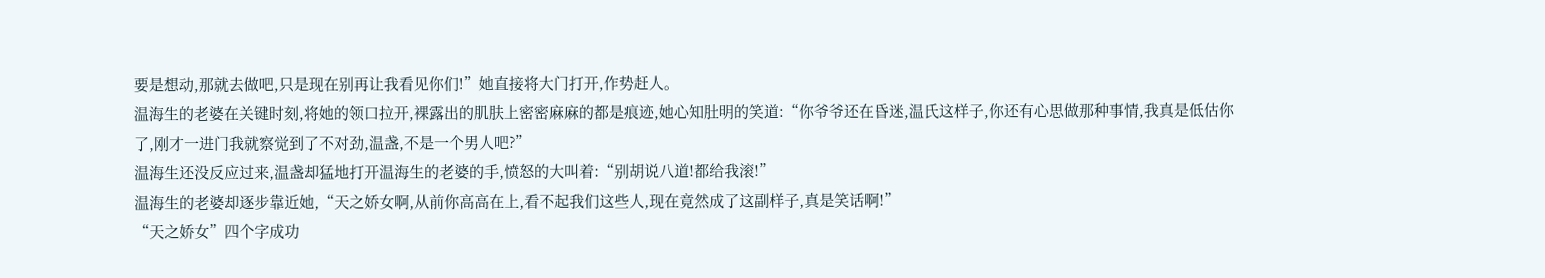要是想动,那就去做吧,只是现在别再让我看见你们!”她直接将大门打开,作势赶人。
温海生的老婆在关键时刻,将她的领口拉开,裸露出的肌肤上密密麻麻的都是痕迹,她心知肚明的笑道:“你爷爷还在昏迷,温氏这样子,你还有心思做那种事情,我真是低估你了,刚才一进门我就察觉到了不对劲,温盏,不是一个男人吧?”
温海生还没反应过来,温盏却猛地打开温海生的老婆的手,愤怒的大叫着:“别胡说八道!都给我滚!”
温海生的老婆却逐步靠近她,“天之娇女啊,从前你高高在上,看不起我们这些人,现在竟然成了这副样子,真是笑话啊!”
“天之娇女”四个字成功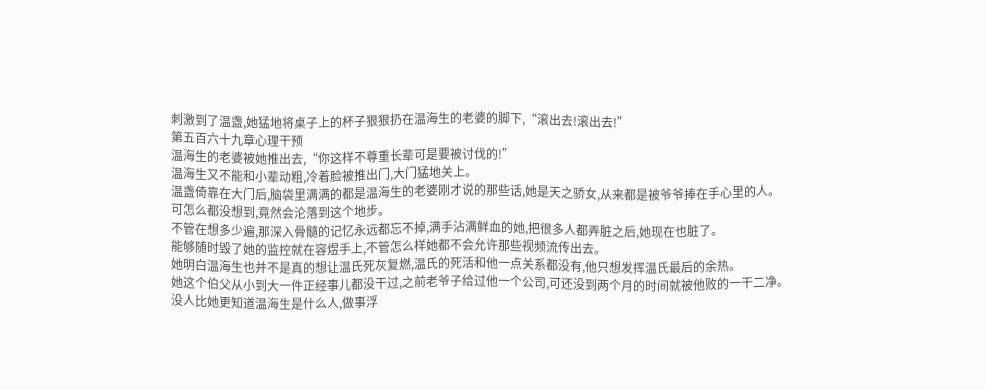刺激到了温盏,她猛地将桌子上的杯子狠狠扔在温海生的老婆的脚下,“滚出去!滚出去!”
第五百六十九章心理干预
温海生的老婆被她推出去,“你这样不尊重长辈可是要被讨伐的!”
温海生又不能和小辈动粗,冷着脸被推出门,大门猛地关上。
温盏倚靠在大门后,脑袋里满满的都是温海生的老婆刚才说的那些话,她是天之骄女,从来都是被爷爷捧在手心里的人。
可怎么都没想到,竟然会沦落到这个地步。
不管在想多少遍,那深入骨髓的记忆永远都忘不掉,满手沾满鲜血的她,把很多人都弄脏之后,她现在也脏了。
能够随时毁了她的监控就在容煜手上,不管怎么样她都不会允许那些视频流传出去。
她明白温海生也并不是真的想让温氏死灰复燃,温氏的死活和他一点关系都没有,他只想发挥温氏最后的余热。
她这个伯父从小到大一件正经事儿都没干过,之前老爷子给过他一个公司,可还没到两个月的时间就被他败的一干二净。
没人比她更知道温海生是什么人,做事浮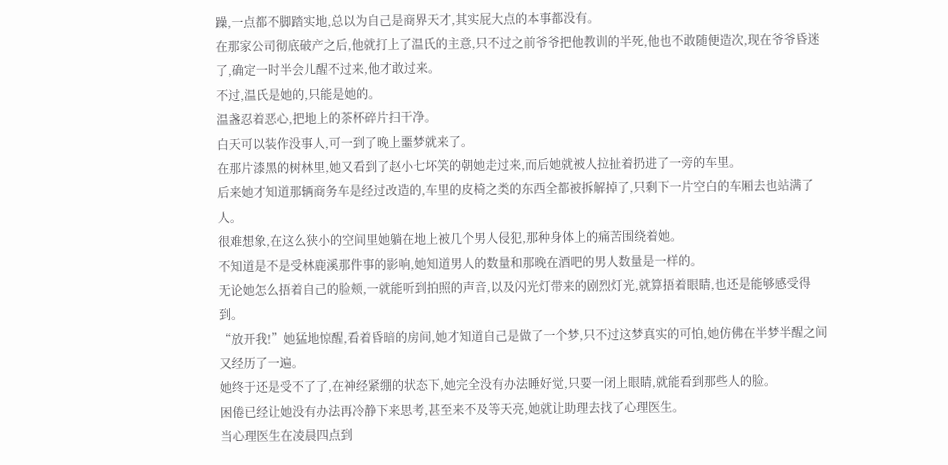躁,一点都不脚踏实地,总以为自己是商界天才,其实屁大点的本事都没有。
在那家公司彻底破产之后,他就打上了温氏的主意,只不过之前爷爷把他教训的半死,他也不敢随便造次,现在爷爷昏迷了,确定一时半会儿醒不过来,他才敢过来。
不过,温氏是她的,只能是她的。
温盏忍着恶心,把地上的茶杯碎片扫干净。
白天可以装作没事人,可一到了晚上噩梦就来了。
在那片漆黑的树林里,她又看到了赵小七坏笑的朝她走过来,而后她就被人拉扯着扔进了一旁的车里。
后来她才知道那辆商务车是经过改造的,车里的皮椅之类的东西全都被拆解掉了,只剩下一片空白的车厢去也站满了人。
很难想象,在这么狭小的空间里她躺在地上被几个男人侵犯,那种身体上的痛苦围绕着她。
不知道是不是受林鹿溪那件事的影响,她知道男人的数量和那晚在酒吧的男人数量是一样的。
无论她怎么捂着自己的脸颊,一就能听到拍照的声音,以及闪光灯带来的剧烈灯光,就算捂着眼睛,也还是能够感受得到。
“放开我!”她猛地惊醒,看着昏暗的房间,她才知道自己是做了一个梦,只不过这梦真实的可怕,她仿佛在半梦半醒之间又经历了一遍。
她终于还是受不了了,在神经紧绷的状态下,她完全没有办法睡好觉,只要一闭上眼睛,就能看到那些人的脸。
困倦已经让她没有办法再冷静下来思考,甚至来不及等天亮,她就让助理去找了心理医生。
当心理医生在凌晨四点到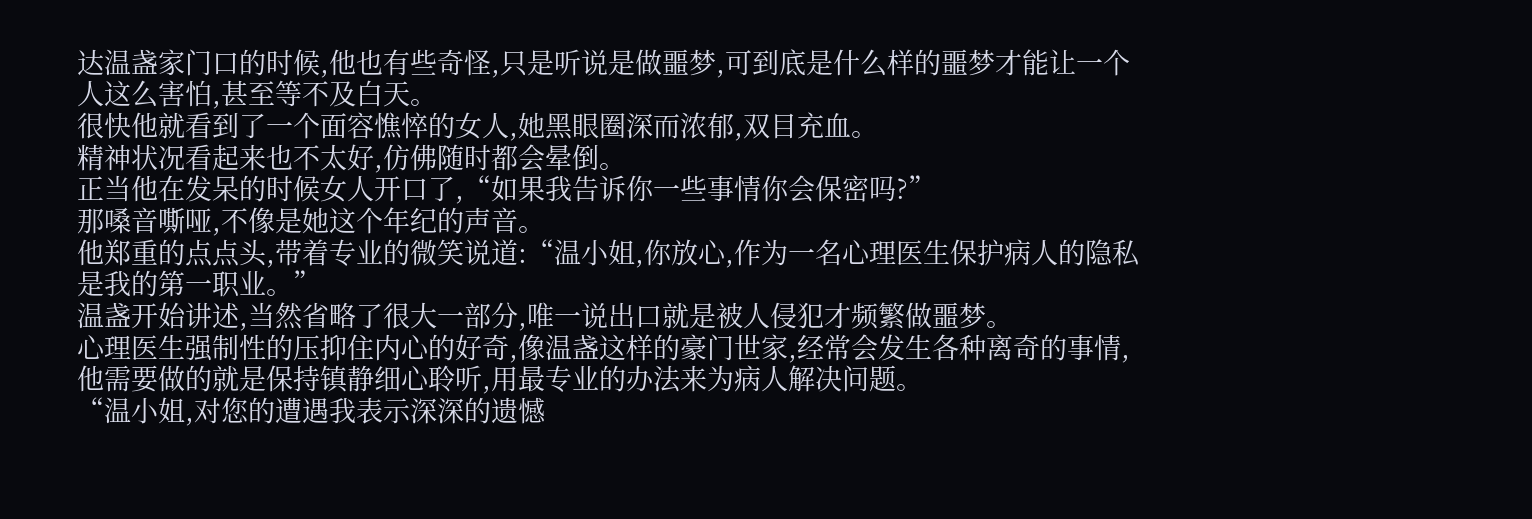达温盏家门口的时候,他也有些奇怪,只是听说是做噩梦,可到底是什么样的噩梦才能让一个人这么害怕,甚至等不及白天。
很快他就看到了一个面容憔悴的女人,她黑眼圈深而浓郁,双目充血。
精神状况看起来也不太好,仿佛随时都会晕倒。
正当他在发呆的时候女人开口了,“如果我告诉你一些事情你会保密吗?”
那嗓音嘶哑,不像是她这个年纪的声音。
他郑重的点点头,带着专业的微笑说道:“温小姐,你放心,作为一名心理医生保护病人的隐私是我的第一职业。”
温盏开始讲述,当然省略了很大一部分,唯一说出口就是被人侵犯才频繁做噩梦。
心理医生强制性的压抑住内心的好奇,像温盏这样的豪门世家,经常会发生各种离奇的事情,他需要做的就是保持镇静细心聆听,用最专业的办法来为病人解决问题。
“温小姐,对您的遭遇我表示深深的遗憾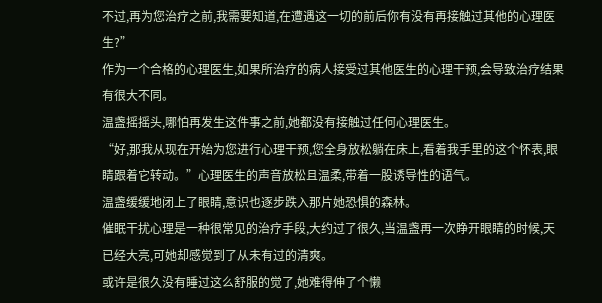不过,再为您治疗之前,我需要知道,在遭遇这一切的前后你有没有再接触过其他的心理医生?”
作为一个合格的心理医生,如果所治疗的病人接受过其他医生的心理干预,会导致治疗结果有很大不同。
温盏摇摇头,哪怕再发生这件事之前,她都没有接触过任何心理医生。
“好,那我从现在开始为您进行心理干预,您全身放松躺在床上,看着我手里的这个怀表,眼睛跟着它转动。”心理医生的声音放松且温柔,带着一股诱导性的语气。
温盏缓缓地闭上了眼睛,意识也逐步跌入那片她恐惧的森林。
催眠干扰心理是一种很常见的治疗手段,大约过了很久,当温盏再一次睁开眼睛的时候,天已经大亮,可她却感觉到了从未有过的清爽。
或许是很久没有睡过这么舒服的觉了,她难得伸了个懒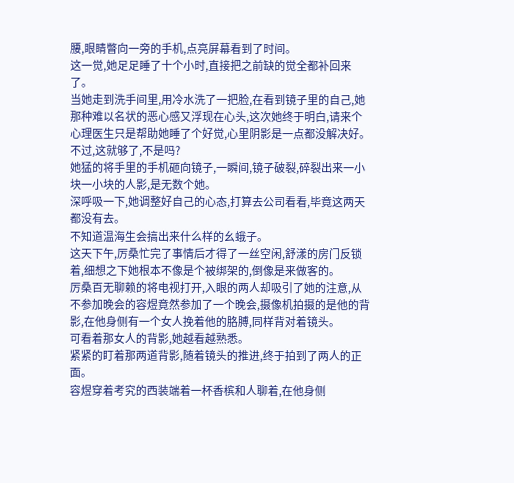腰,眼睛瞥向一旁的手机,点亮屏幕看到了时间。
这一觉,她足足睡了十个小时,直接把之前缺的觉全都补回来了。
当她走到洗手间里,用冷水洗了一把脸,在看到镜子里的自己,她那种难以名状的恶心感又浮现在心头,这次她终于明白,请来个心理医生只是帮助她睡了个好觉,心里阴影是一点都没解决好。
不过,这就够了,不是吗?
她猛的将手里的手机砸向镜子,一瞬间,镜子破裂,碎裂出来一小块一小块的人影,是无数个她。
深呼吸一下,她调整好自己的心态,打算去公司看看,毕竟这两天都没有去。
不知道温海生会搞出来什么样的幺蛾子。
这天下午,厉桑忙完了事情后才得了一丝空闲,舒漾的房门反锁着,细想之下她根本不像是个被绑架的,倒像是来做客的。
厉桑百无聊赖的将电视打开,入眼的两人却吸引了她的注意,从不参加晚会的容煜竟然参加了一个晚会,摄像机拍摄的是他的背影,在他身侧有一个女人挽着他的胳膊,同样背对着镜头。
可看着那女人的背影,她越看越熟悉。
紧紧的盯着那两道背影,随着镜头的推进,终于拍到了两人的正面。
容煜穿着考究的西装端着一杯香槟和人聊着,在他身侧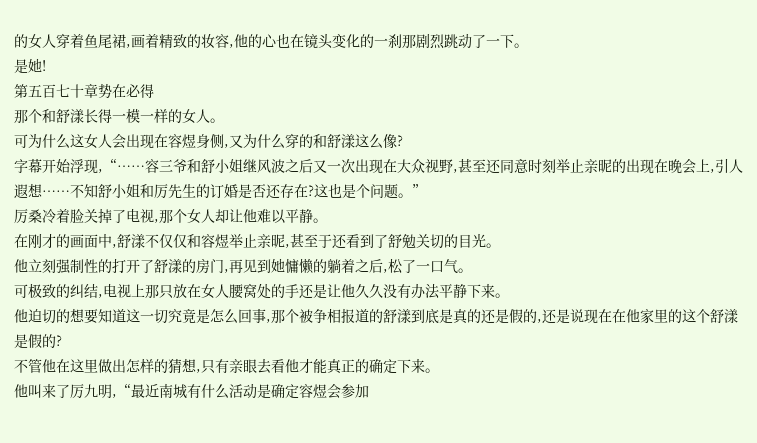的女人穿着鱼尾裙,画着精致的妆容,他的心也在镜头变化的一刹那剧烈跳动了一下。
是她!
第五百七十章势在必得
那个和舒漾长得一模一样的女人。
可为什么这女人会出现在容煜身侧,又为什么穿的和舒漾这么像?
字幕开始浮现,“……容三爷和舒小姐继风波之后又一次出现在大众视野,甚至还同意时刻举止亲昵的出现在晚会上,引人遐想……不知舒小姐和厉先生的订婚是否还存在?这也是个问题。”
厉桑冷着脸关掉了电视,那个女人却让他难以平静。
在刚才的画面中,舒漾不仅仅和容煜举止亲昵,甚至于还看到了舒勉关切的目光。
他立刻强制性的打开了舒漾的房门,再见到她慵懒的躺着之后,松了一口气。
可极致的纠结,电视上那只放在女人腰窝处的手还是让他久久没有办法平静下来。
他迫切的想要知道这一切究竟是怎么回事,那个被争相报道的舒漾到底是真的还是假的,还是说现在在他家里的这个舒漾是假的?
不管他在这里做出怎样的猜想,只有亲眼去看他才能真正的确定下来。
他叫来了厉九明,“最近南城有什么活动是确定容煜会参加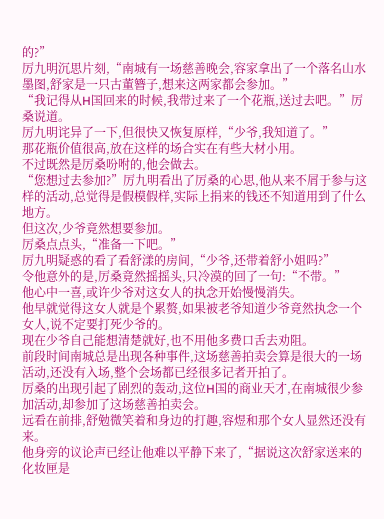的?”
厉九明沉思片刻,“南城有一场慈善晚会,容家拿出了一个落名山水墨图,舒家是一只古董簪子,想来这两家都会参加。”
“我记得从H国回来的时候,我带过来了一个花瓶,送过去吧。”厉桑说道。
厉九明诧异了一下,但很快又恢复原样,“少爷,我知道了。”
那花瓶价值很高,放在这样的场合实在有些大材小用。
不过既然是厉桑吩咐的,他会做去。
“您想过去参加?”厉九明看出了厉桑的心思,他从来不屑于参与这样的活动,总觉得是假模假样,实际上捐来的钱还不知道用到了什么地方。
但这次,少爷竟然想要参加。
厉桑点点头,“准备一下吧。”
厉九明疑惑的看了看舒漾的房间,“少爷,还带着舒小姐吗?”
令他意外的是,厉桑竟然摇摇头,只冷漠的回了一句:“不带。”
他心中一喜,或许少爷对这女人的执念开始慢慢消失。
他早就觉得这女人就是个累赘,如果被老爷知道少爷竟然执念一个女人,说不定要打死少爷的。
现在少爷自己能想清楚就好,也不用他多费口舌去劝阻。
前段时间南城总是出现各种事件,这场慈善拍卖会算是很大的一场活动,还没有入场,整个会场都已经很多记者开拍了。
厉桑的出现引起了剧烈的轰动,这位H国的商业天才,在南城很少参加活动,却参加了这场慈善拍卖会。
远看在前排,舒勉微笑着和身边的打趣,容煜和那个女人显然还没有来。
他身旁的议论声已经让他难以平静下来了,“据说这次舒家送来的化妆匣是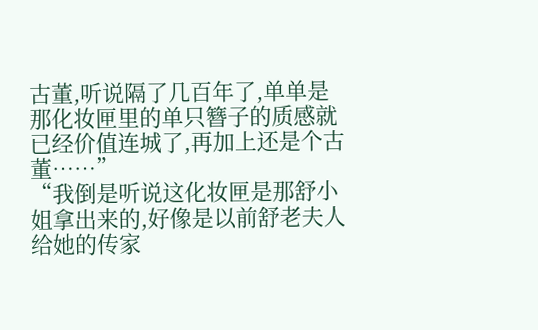古董,听说隔了几百年了,单单是那化妆匣里的单只簪子的质感就已经价值连城了,再加上还是个古董……”
“我倒是听说这化妆匣是那舒小姐拿出来的,好像是以前舒老夫人给她的传家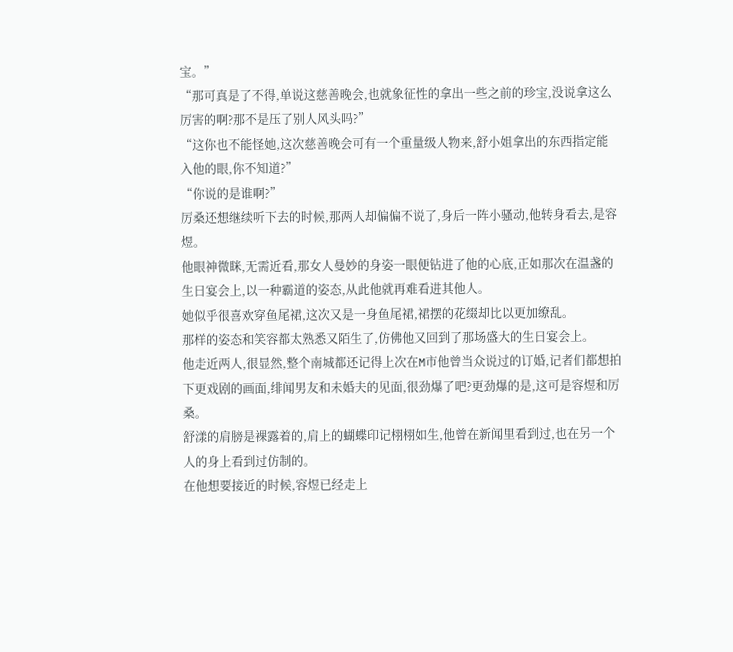宝。”
“那可真是了不得,单说这慈善晚会,也就象征性的拿出一些之前的珍宝,没说拿这么厉害的啊?那不是压了别人风头吗?”
“这你也不能怪她,这次慈善晚会可有一个重量级人物来,舒小姐拿出的东西指定能入他的眼,你不知道?”
“你说的是谁啊?”
厉桑还想继续听下去的时候,那两人却偏偏不说了,身后一阵小骚动,他转身看去,是容煜。
他眼神微眯,无需近看,那女人曼妙的身姿一眼便钻进了他的心底,正如那次在温盏的生日宴会上,以一种霸道的姿态,从此他就再难看进其他人。
她似乎很喜欢穿鱼尾裙,这次又是一身鱼尾裙,裙摆的花缀却比以更加缭乱。
那样的姿态和笑容都太熟悉又陌生了,仿佛他又回到了那场盛大的生日宴会上。
他走近两人,很显然,整个南城都还记得上次在M市他曾当众说过的订婚,记者们都想拍下更戏剧的画面,绯闻男友和未婚夫的见面,很劲爆了吧?更劲爆的是,这可是容煜和厉桑。
舒漾的肩膀是裸露着的,肩上的蝴蝶印记栩栩如生,他曾在新闻里看到过,也在另一个人的身上看到过仿制的。
在他想要接近的时候,容煜已经走上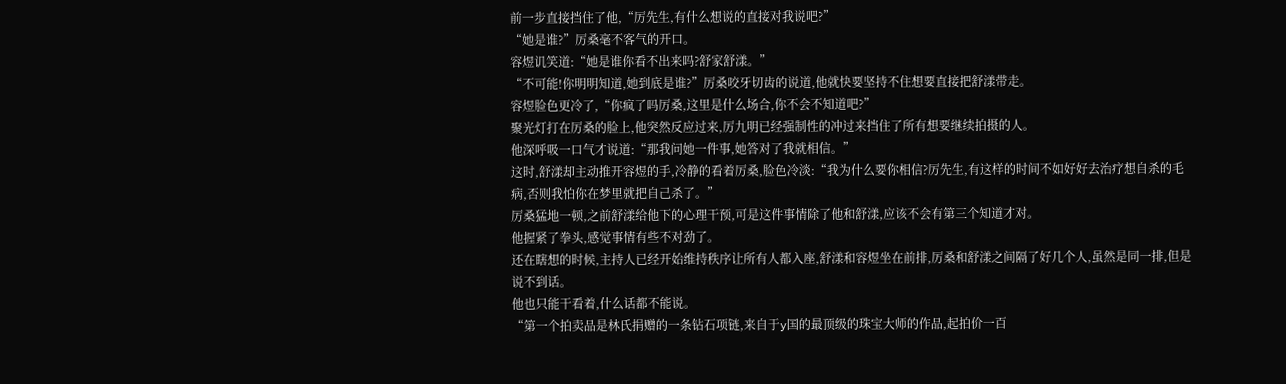前一步直接挡住了他,“厉先生,有什么想说的直接对我说吧?”
“她是谁?”厉桑毫不客气的开口。
容煜讥笑道:“她是谁你看不出来吗?舒家舒漾。”
“不可能!你明明知道,她到底是谁?”厉桑咬牙切齿的说道,他就快要坚持不住想要直接把舒漾带走。
容煜脸色更冷了,“你疯了吗厉桑,这里是什么场合,你不会不知道吧?”
聚光灯打在厉桑的脸上,他突然反应过来,厉九明已经强制性的冲过来挡住了所有想要继续拍摄的人。
他深呼吸一口气才说道:“那我问她一件事,她答对了我就相信。”
这时,舒漾却主动推开容煜的手,冷静的看着厉桑,脸色冷淡:“我为什么要你相信?厉先生,有这样的时间不如好好去治疗想自杀的毛病,否则我怕你在梦里就把自己杀了。”
厉桑猛地一顿,之前舒漾给他下的心理干预,可是这件事情除了他和舒漾,应该不会有第三个知道才对。
他握紧了拳头,感觉事情有些不对劲了。
还在瞎想的时候,主持人已经开始维持秩序让所有人都入座,舒漾和容煜坐在前排,厉桑和舒漾之间隔了好几个人,虽然是同一排,但是说不到话。
他也只能干看着,什么话都不能说。
“第一个拍卖品是林氏捐赠的一条钻石项链,来自于y国的最顶级的珠宝大师的作品,起拍价一百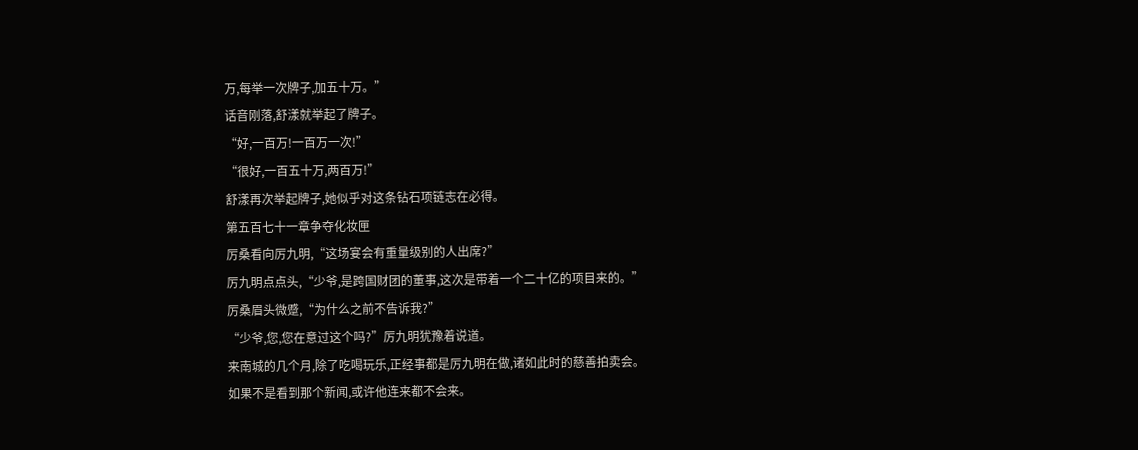万,每举一次牌子,加五十万。”
话音刚落,舒漾就举起了牌子。
“好,一百万!一百万一次!”
“很好,一百五十万,两百万!”
舒漾再次举起牌子,她似乎对这条钻石项链志在必得。
第五百七十一章争夺化妆匣
厉桑看向厉九明,“这场宴会有重量级别的人出席?”
厉九明点点头,“少爷,是跨国财团的董事,这次是带着一个二十亿的项目来的。”
厉桑眉头微蹙,“为什么之前不告诉我?”
“少爷,您,您在意过这个吗?”厉九明犹豫着说道。
来南城的几个月,除了吃喝玩乐,正经事都是厉九明在做,诸如此时的慈善拍卖会。
如果不是看到那个新闻,或许他连来都不会来。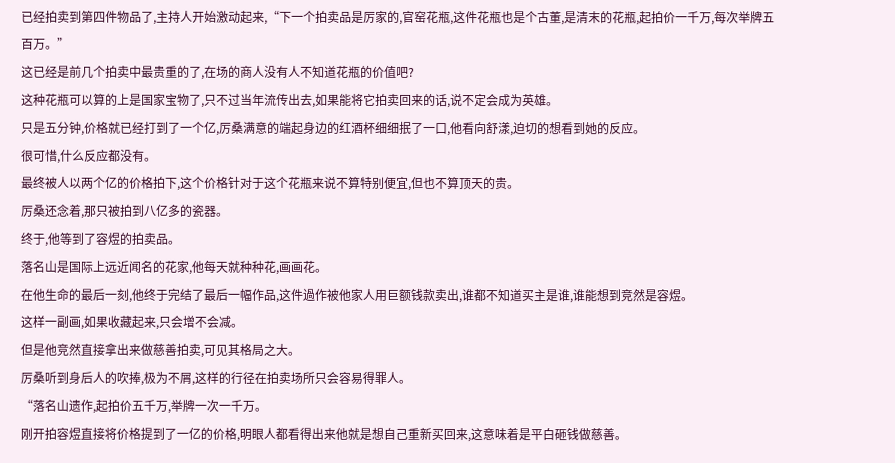已经拍卖到第四件物品了,主持人开始激动起来,“下一个拍卖品是厉家的,官窑花瓶,这件花瓶也是个古董,是清末的花瓶,起拍价一千万,每次举牌五百万。”
这已经是前几个拍卖中最贵重的了,在场的商人没有人不知道花瓶的价值吧?
这种花瓶可以算的上是国家宝物了,只不过当年流传出去,如果能将它拍卖回来的话,说不定会成为英雄。
只是五分钟,价格就已经打到了一个亿,厉桑满意的端起身边的红酒杯细细抿了一口,他看向舒漾,迫切的想看到她的反应。
很可惜,什么反应都没有。
最终被人以两个亿的价格拍下,这个价格针对于这个花瓶来说不算特别便宜,但也不算顶天的贵。
厉桑还念着,那只被拍到八亿多的瓷器。
终于,他等到了容煜的拍卖品。
落名山是国际上远近闻名的花家,他每天就种种花,画画花。
在他生命的最后一刻,他终于完结了最后一幅作品,这件過作被他家人用巨额钱款卖出,谁都不知道买主是谁,谁能想到竞然是容煜。
这样一副画,如果收藏起来,只会增不会减。
但是他竞然直接拿出来做慈善拍卖,可见其格局之大。
厉桑听到身后人的吹捧,极为不屑,这样的行径在拍卖场所只会容易得罪人。
“落名山遗作,起拍价五千万,举牌一次一千万。
刚开拍容煜直接将价格提到了一亿的价格,明眼人都看得出来他就是想自己重新买回来,这意味着是平白砸钱做慈善。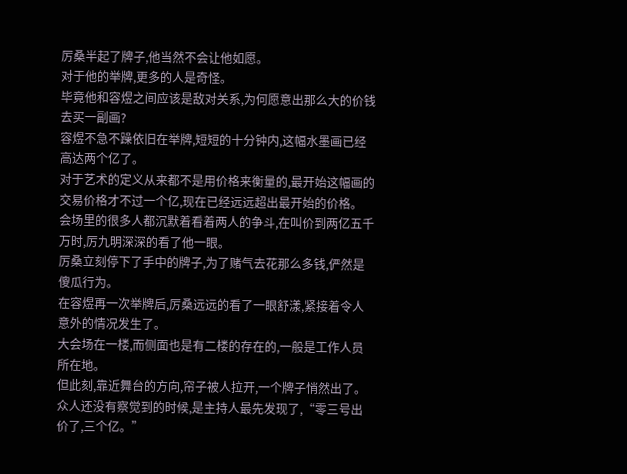厉桑半起了牌子,他当然不会让他如愿。
对于他的举牌,更多的人是奇怪。
毕竟他和容煜之间应该是敌对关系,为何愿意出那么大的价钱去买一副画?
容煜不急不躁依旧在举牌,短短的十分钟内,这幅水墨画已经高达两个亿了。
对于艺术的定义从来都不是用价格来衡量的,最开始这幅画的交易价格才不过一个亿,现在已经远远超出最开始的价格。
会场里的很多人都沉默着看着两人的争斗,在叫价到两亿五千万时,厉九明深深的看了他一眼。
厉桑立刻停下了手中的牌子,为了赌气去花那么多钱,俨然是傻瓜行为。
在容煜再一次举牌后,厉桑远远的看了一眼舒漾,紧接着令人意外的情况发生了。
大会场在一楼,而侧面也是有二楼的存在的,一般是工作人员所在地。
但此刻,靠近舞台的方向,帘子被人拉开,一个牌子悄然出了。
众人还没有察觉到的时候,是主持人最先发现了,“零三号出价了,三个亿。”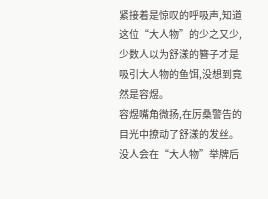紧接着是惊叹的呼吸声,知道这位“大人物”的少之又少,少数人以为舒漾的簪子才是吸引大人物的鱼饵,没想到竟然是容煜。
容煜嘴角微扬,在厉桑警告的目光中撩动了舒漾的发丝。
没人会在“大人物”举牌后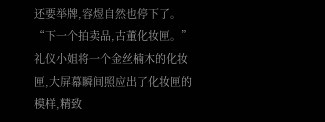还要举牌,容煜自然也停下了。
“下一个拍卖品,古董化妆匣。”
礼仪小姐将一个金丝楠木的化妆匣,大屏幕瞬间照应出了化妆匣的模样,精致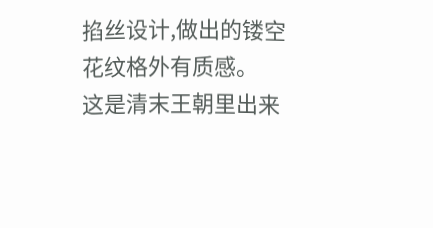掐丝设计,做出的镂空花纹格外有质感。
这是清末王朝里出来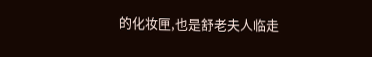的化妆匣,也是舒老夫人临走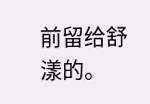前留给舒漾的。